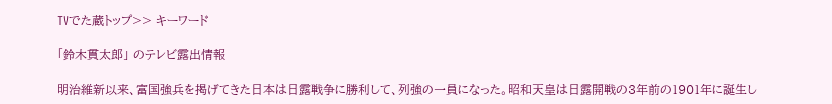TVでた蔵トップ>> キーワード

「鈴木貫太郎」 のテレビ露出情報

明治維新以来、富国強兵を掲げてきた日本は日露戦争に勝利して、列強の一員になった。昭和天皇は日露開戦の3年前の1901年に誕生し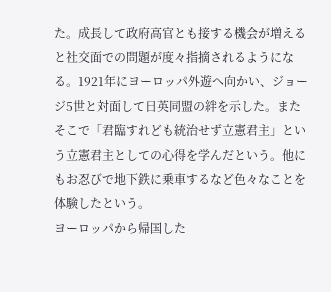た。成長して政府高官とも接する機会が増えると社交面での問題が度々指摘されるようになる。1921年にヨーロッパ外遊へ向かい、ジョージ5世と対面して日英同盟の絆を示した。またそこで「君臨すれども統治せず立憲君主」という立憲君主としての心得を学んだという。他にもお忍びで地下鉄に乗車するなど色々なことを体験したという。
ヨーロッパから帰国した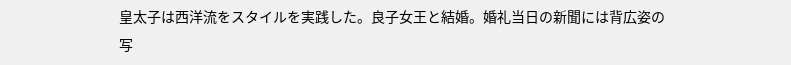皇太子は西洋流をスタイルを実践した。良子女王と結婚。婚礼当日の新聞には背広姿の写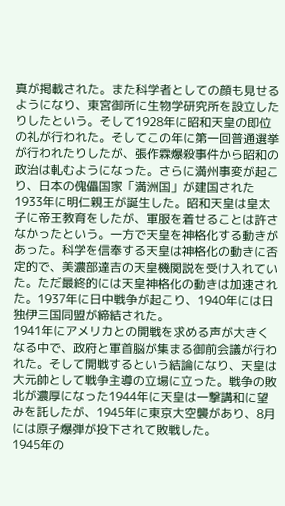真が掲載された。また科学者としての顔も見せるようになり、東宮御所に生物学研究所を設立したりしたという。そして1928年に昭和天皇の即位の礼が行われた。そしてこの年に第一回普通選挙が行われたりしたが、張作霖爆殺事件から昭和の政治は軋むようになった。さらに満州事変が起こり、日本の傀儡国家「満洲国」が建国された
1933年に明仁親王が誕生した。昭和天皇は皇太子に帝王教育をしたが、軍服を着せることは許さなかったという。一方で天皇を神格化する動きがあった。科学を信奉する天皇は神格化の動きに否定的で、美濃部達吉の天皇機関説を受け入れていた。ただ最終的には天皇神格化の動きは加速された。1937年に日中戦争が起こり、1940年には日独伊三国同盟が締結された。
1941年にアメリカとの開戦を求める声が大きくなる中で、政府と軍首脳が集まる御前会議が行われた。そして開戦するという結論になり、天皇は大元帥として戦争主導の立場に立った。戦争の敗北が濃厚になった1944年に天皇は一撃講和に望みを託したが、1945年に東京大空襲があり、8月には原子爆弾が投下されて敗戦した。
1945年の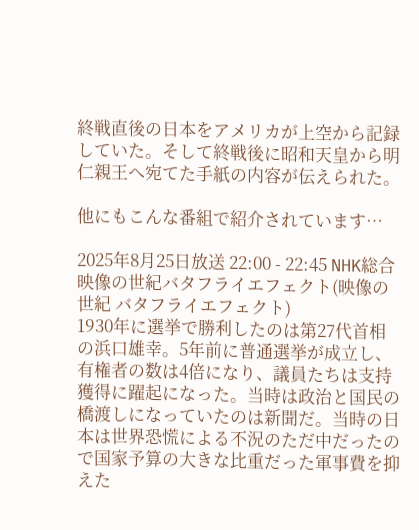終戦直後の日本をアメリカが上空から記録していた。そして終戦後に昭和天皇から明仁親王へ宛てた手紙の内容が伝えられた。

他にもこんな番組で紹介されています…

2025年8月25日放送 22:00 - 22:45 NHK総合
映像の世紀バタフライエフェクト(映像の世紀 バタフライエフェクト)
1930年に選挙で勝利したのは第27代首相の浜口雄幸。5年前に普通選挙が成立し、有権者の数は4倍になり、議員たちは支持獲得に躍起になった。当時は政治と国民の橋渡しになっていたのは新聞だ。当時の日本は世界恐慌による不況のただ中だったので国家予算の大きな比重だった軍事費を抑えた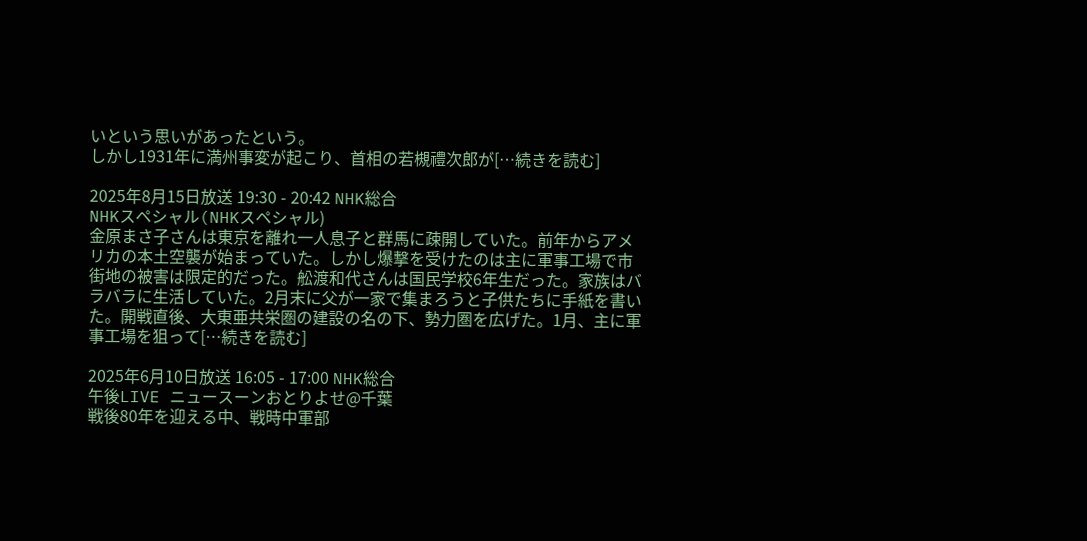いという思いがあったという。
しかし1931年に満州事変が起こり、首相の若槻禮次郎が[…続きを読む]

2025年8月15日放送 19:30 - 20:42 NHK総合
NHKスペシャル(NHKスペシャル)
金原まさ子さんは東京を離れ一人息子と群馬に疎開していた。前年からアメリカの本土空襲が始まっていた。しかし爆撃を受けたのは主に軍事工場で市街地の被害は限定的だった。舩渡和代さんは国民学校6年生だった。家族はバラバラに生活していた。2月末に父が一家で集まろうと子供たちに手紙を書いた。開戦直後、大東亜共栄圏の建設の名の下、勢力圏を広げた。1月、主に軍事工場を狙って[…続きを読む]

2025年6月10日放送 16:05 - 17:00 NHK総合
午後LIVE ニュースーンおとりよせ@千葉
戦後80年を迎える中、戦時中軍部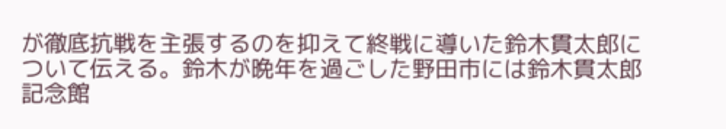が徹底抗戦を主張するのを抑えて終戦に導いた鈴木貫太郎について伝える。鈴木が晩年を過ごした野田市には鈴木貫太郎記念館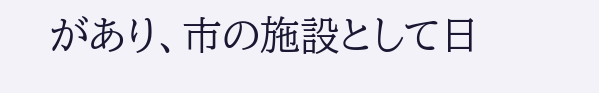があり、市の施設として日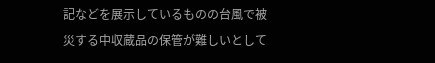記などを展示しているものの台風で被災する中収蔵品の保管が難しいとして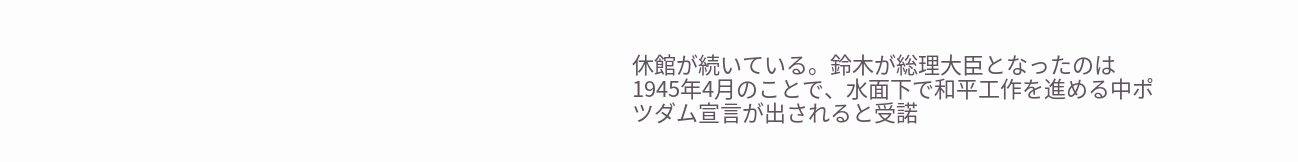休館が続いている。鈴木が総理大臣となったのは1945年4月のことで、水面下で和平工作を進める中ポツダム宣言が出されると受諾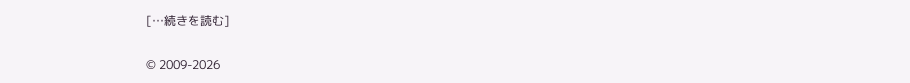[…続きを読む]

© 2009-2026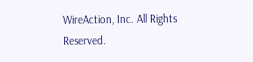WireAction, Inc. All Rights Reserved.